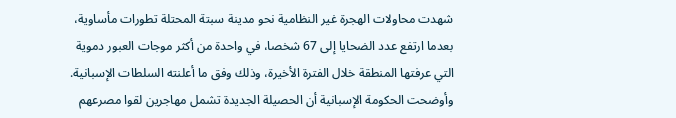شهدت محاولات الهجرة غير النظامية نحو مدينة سبتة المحتلة تطورات مأساوية، بعدما ارتفع عدد الضحايا إلى 67 شخصا، في واحدة من أكثر موجات العبور دموية التي عرفتها المنطقة خلال الفترة الأخيرة، وذلك وفق ما أعلنته السلطات الإسبانية.
وأوضحت الحكومة الإسبانية أن الحصيلة الجديدة تشمل مهاجرين لقوا مصرعهم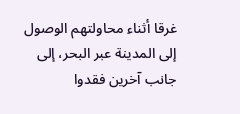غرقا أثناء محاولتهم الوصول إلى المدينة عبر البحر، إلى جانب آخرين فقدوا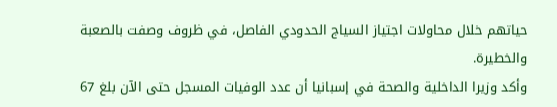حياتهم خلال محاولات اجتياز السياج الحدودي الفاصل، في ظروف وصفت بالصعبة والخطيرة.
وأكد وزيرا الداخلية والصحة في إسبانيا أن عدد الوفيات المسجل حتى الآن بلغ 67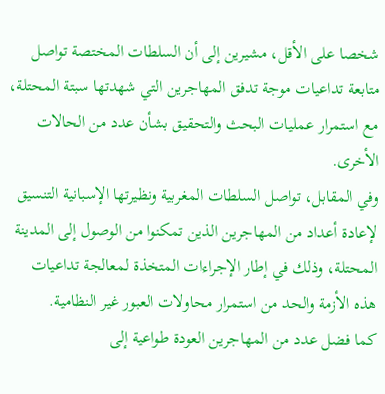شخصا على الأقل، مشيرين إلى أن السلطات المختصة تواصل متابعة تداعيات موجة تدفق المهاجرين التي شهدتها سبتة المحتلة، مع استمرار عمليات البحث والتحقيق بشأن عدد من الحالات الأخرى.
وفي المقابل، تواصل السلطات المغربية ونظيرتها الإسبانية التنسيق لإعادة أعداد من المهاجرين الذين تمكنوا من الوصول إلى المدينة المحتلة، وذلك في إطار الإجراءات المتخذة لمعالجة تداعيات هذه الأزمة والحد من استمرار محاولات العبور غير النظامية.
كما فضل عدد من المهاجرين العودة طواعية إلى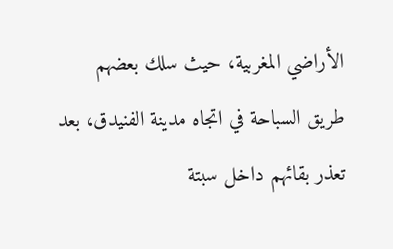الأراضي المغربية، حيث سلك بعضهم طريق السباحة في اتجاه مدينة الفنيدق، بعد تعذر بقائهم داخل سبتة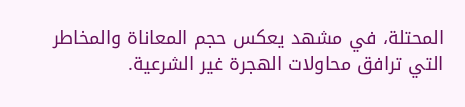المحتلة، في مشهد يعكس حجم المعاناة والمخاطر التي ترافق محاولات الهجرة غير الشرعية.